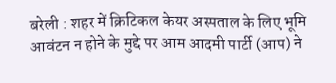बरेली : शहर में क्रिटिकल केयर अस्पताल के लिए भूमि आवंटन न होने के मुद्दे पर आम आदमी पार्टी (आप) ने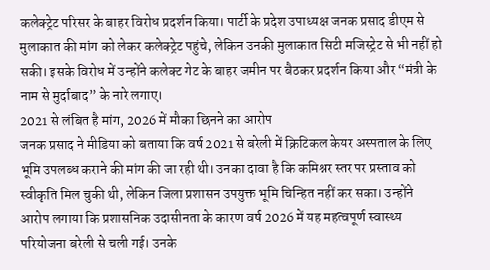कलेक्ट्रेट परिसर के बाहर विरोध प्रदर्शन किया। पार्टी के प्रदेश उपाध्यक्ष जनक प्रसाद डीएम से मुलाकात की मांग को लेकर कलेक्ट्रेट पहुंचे, लेकिन उनकी मुलाकात सिटी मजिस्ट्रेट से भी नहीं हो सकी। इसके विरोध में उन्होंने कलेक्ट गेट के बाहर जमीन पर बैठकर प्रदर्शन किया और “मंत्री के नाम से मुर्दाबाद” के नारे लगाए।
2021 से लंबित है मांग, 2026 में मौका छिनने का आरोप
जनक प्रसाद ने मीडिया को बताया कि वर्ष 2021 से बरेली में क्रिटिकल केयर अस्पताल के लिए भूमि उपलब्ध कराने की मांग की जा रही थी। उनका दावा है कि कमिश्नर स्तर पर प्रस्ताव को स्वीकृति मिल चुकी थी, लेकिन जिला प्रशासन उपयुक्त भूमि चिन्हित नहीं कर सका। उन्होंने आरोप लगाया कि प्रशासनिक उदासीनता के कारण वर्ष 2026 में यह महत्वपूर्ण स्वास्थ्य परियोजना बरेली से चली गई। उनके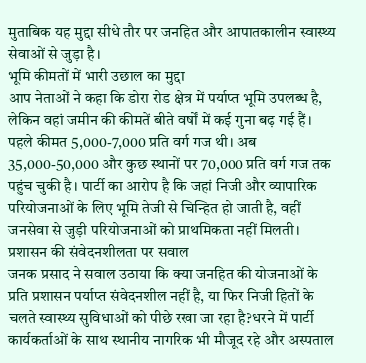मुताबिक यह मुद्दा सीधे तौर पर जनहित और आपातकालीन स्वास्थ्य सेवाओं से जुड़ा है।
भूमि कीमतों में भारी उछाल का मुद्दा
आप नेताओं ने कहा कि डोरा रोड क्षेत्र में पर्याप्त भूमि उपलब्ध है, लेकिन वहां जमीन की कीमतें बीते वर्षों में कई गुना बढ़ गई हैं। पहले कीमत 5,000-7,000 प्रति वर्ग गज थी। अब 35,000-50,000 और कुछ स्थानों पर 70,000 प्रति वर्ग गज तक पहुंच चुकी है। पार्टी का आरोप है कि जहां निजी और व्यापारिक परियोजनाओं के लिए भूमि तेजी से चिन्हित हो जाती है, वहीं जनसेवा से जुड़ी परियोजनाओं को प्राथमिकता नहीं मिलती।
प्रशासन की संवेदनशीलता पर सवाल
जनक प्रसाद ने सवाल उठाया कि क्या जनहित की योजनाओं के प्रति प्रशासन पर्याप्त संवेदनशील नहीं है, या फिर निजी हितों के चलते स्वास्थ्य सुविधाओं को पीछे रखा जा रहा है?धरने में पार्टी कार्यकर्ताओं के साथ स्थानीय नागरिक भी मौजूद रहे और अस्पताल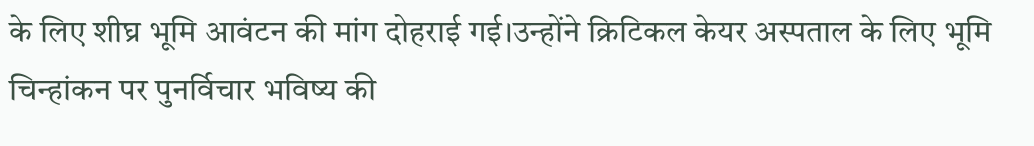के लिए शीघ्र भूमि आवंटन की मांग दोहराई गई।उन्होंने क्रिटिकल केयर अस्पताल के लिए भूमि चिन्हांकन पर पुनर्विचार भविष्य की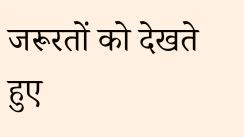जरूरतों को देखते हुए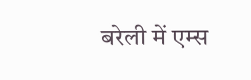बरेली में एम्स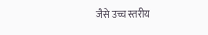जैसे उच्च स्तरीय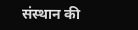संस्थान की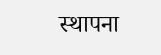स्थापना